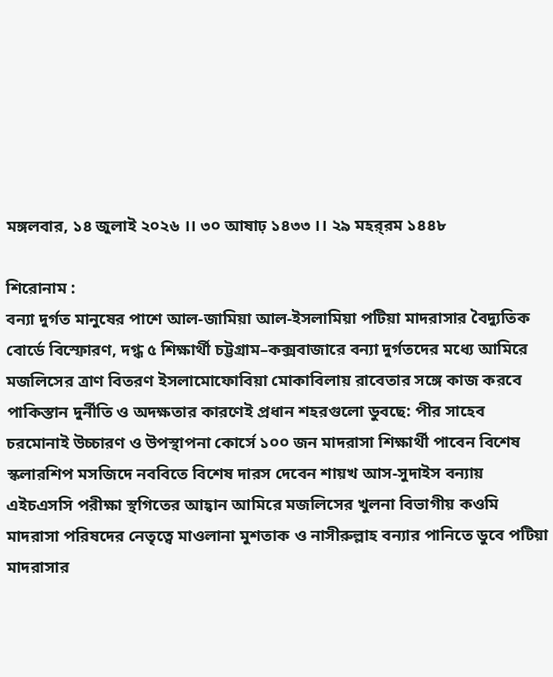মঙ্গলবার, ১৪ জুলাই ২০২৬ ।। ৩০ আষাঢ় ১৪৩৩ ।। ২৯ মহর্‌রম ১৪৪৮

শিরোনাম :
বন্যা দুর্গত মানুষের পাশে আল-জামিয়া আল-ইসলামিয়া পটিয়া মাদরাসার বৈদ্যুতিক বোর্ডে বিস্ফোরণ, দগ্ধ ৫ শিক্ষার্থী চট্টগ্রাম–কক্সবাজারে বন্যা দুর্গতদের মধ্যে আমিরে মজলিসের ত্রাণ বিতরণ ইসলামোফোবিয়া মোকাবিলায় রাবেতার সঙ্গে কাজ করবে পাকিস্তান দুর্নীতি ও অদক্ষতার কারণেই প্রধান শহরগুলো ডুবছে: পীর সাহেব চরমোনাই উচ্চারণ ও উপস্থাপনা কোর্সে ১০০ জন মাদরাসা শিক্ষার্থী পাবেন বিশেষ স্কলারশিপ মসজিদে নববিতে বিশেষ দারস দেবেন শায়খ আস-সুদাইস বন্যায় এইচএসসি পরীক্ষা স্থগিতের আহ্বান আমিরে মজলিসের খুলনা বিভাগীয় কওমি মাদরাসা পরিষদের নেতৃত্বে মাওলানা মুশতাক ও নাসীরুল্লাহ বন্যার পানিতে ডুবে পটিয়া মাদরাসার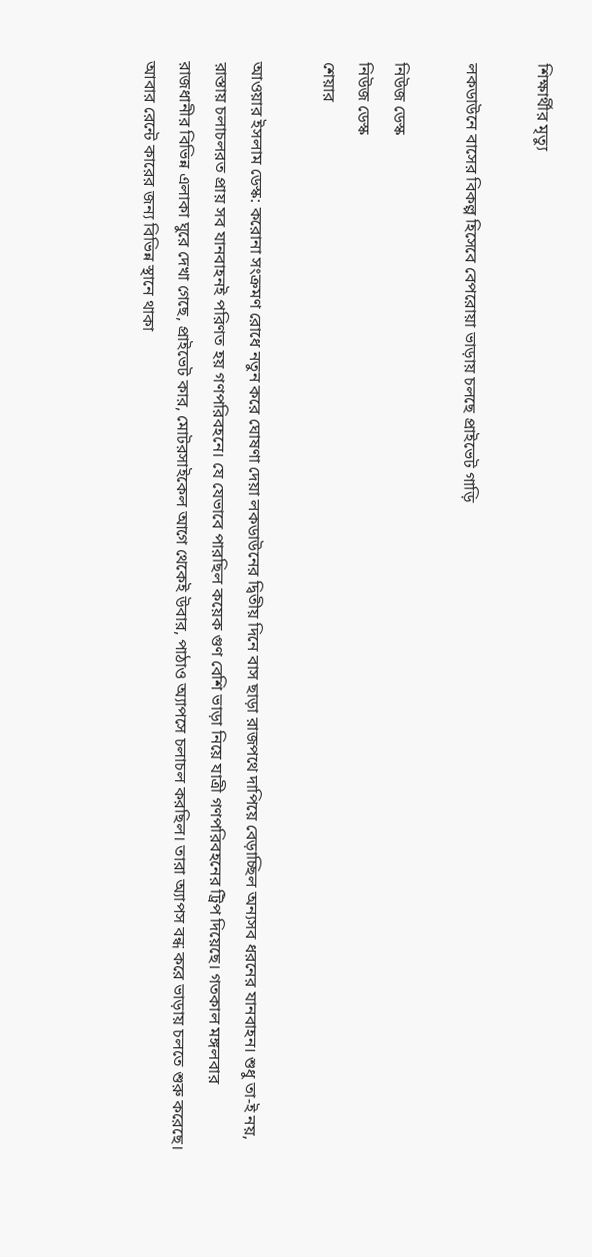শিক্ষার্থীর মৃত্যু

লকডাউনে বাসের বিকল্প হিসেবে বেপরোয়া ভাড়ায় চলছে প্রাইভেট গাড়ি

নিউজ ডেস্ক
নিউজ ডেস্ক
শেয়ার

আওয়ার ইসলাম ডেস্ক: করোনা সংক্রমণ রোধে নতুন করে ঘোষণা দেয়া লকডাউনের দ্বিতীয় দিনে বাস ছাড়া রাজপথে দাপিয়ে বেড়াচ্ছিল অন্যসব ধরনের যানবাহন। শুধু তা-ই নয়, রাস্তায় চলাচলরত প্রায় সব যানবাহনই পরিণত হয় গণপরিবহনে। যে যেভাবে পারছিল কয়েক গুণ বেশি ভাড়া নিয়ে যাত্রী গণপরিবহনের ট্রিপ দিয়েছে। গতকাল মঙ্গলবার রাজধানীর বিভিন্ন এলাকা ঘুরে দেখা গেছে, প্রাইভেট কার, মোটরসাইকেল আগে থেকেই উবার, পাঠাও অ্যাপসে চলাচল করছিল। তারা অ্যাপস বন্ধ করে ভাড়ায় চলতে শুরু করেছে। আবার রেন্টে কারের জন্য বিভিন্ন স্থানে থাকা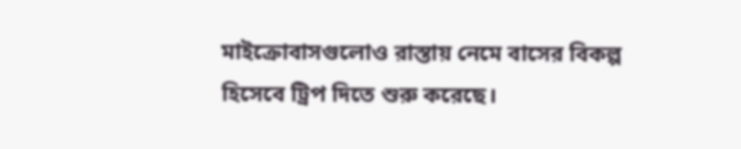মাইক্রোবাসগুলোও রাস্তায় নেমে বাসের বিকল্প হিসেবে ট্রিপ দিতে শুরু করেছে।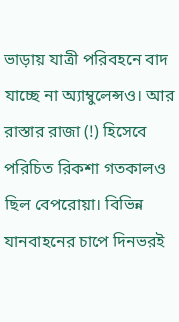ভাড়ায় যাত্রী পরিবহনে বাদ যাচ্ছে না অ্যাম্বুলেন্সও। আর রাস্তার রাজা (!) হিসেবে পরিচিত রিকশা গতকালও ছিল বেপরোয়া। বিভিন্ন যানবাহনের চাপে দিনভরই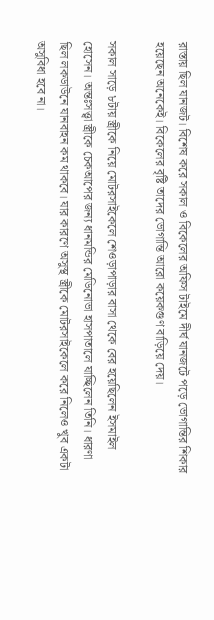রাস্তায় ছিল যানজট। বিশেষ করে সকাল ও বিকেলের অফিস টাইমে দীর্ঘ যানজটে পড়ে ভোগান্তির শিকার হয়েছেন অনেকেই। বিকেলের বৃষ্টি তাদের ভোগান্তি আরো কয়েকগুণ বাড়িয়ে দেয়।

সকাল সাড়ে ৮টায় স্ত্রীকে নিয়ে মোটরসাইকেলে শেওড়াপাড়ার বাসা থেকে বের হয়েছিলেন ইসমাইল হোসেন। অন্তঃসত্ত্বা স্ত্রীকে চেকআপের জন্য ধানমন্ডির মেডিনোভা হাসপাতালে যাচ্ছিলেন তিনি। ধারণা ছিল লকডাউনে যানবাহন কম থাকবে। যার কারণে অসুস্থ স্ত্রীকে মোটরসাইকেলে করে নিলেও খুব একটা অসুবিধা হবে না।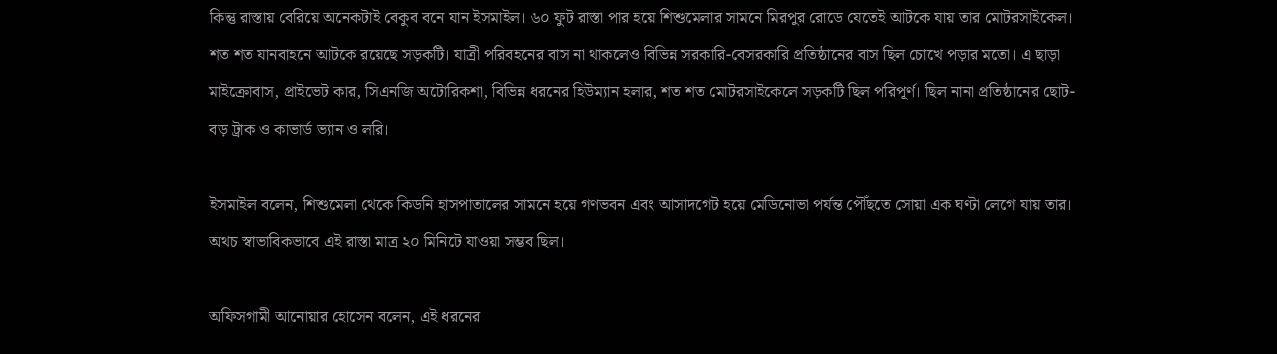কিন্তু রাস্তায় বেরিয়ে অনেকটাই বেকুব বনে যান ইসমাইল। ৬০ ফুট রাস্তা পার হয়ে শিশুমেলার সামনে মিরপুর রোডে যেতেই আটকে যায় তার মোটরসাইকেল। শত শত যানবাহনে আটকে রয়েছে সড়কটি। যাত্রী পরিবহনের বাস না থাকলেও বিভিন্ন সরকারি-বেসরকারি প্রতিষ্ঠানের বাস ছিল চোখে পড়ার মতো। এ ছাড়া মাইক্রোবাস, প্রাইভেট কার, সিএনজি অটোরিকশা, বিভিন্ন ধরনের হিউম্যান হলার, শত শত মোটরসাইকেলে সড়কটি ছিল পরিপূর্ণ। ছিল নানা প্রতিষ্ঠানের ছোট-বড় ট্রাক ও কাভার্ড ভ্যান ও লরি।

ইসমাইল বলেন, শিশুমেলা থেকে কিডনি হাসপাতালের সামনে হয়ে গণভবন এবং আসাদগেট হয়ে মেডিনোভা পর্যন্ত পৌঁছতে সোয়া এক ঘণ্টা লেগে যায় তার। অথচ স্বাভাবিকভাবে এই রাস্তা মাত্র ২০ মিনিটে যাওয়া সম্ভব ছিল।

অফিসগামী আনোয়ার হোসেন বলেন, এই ধরনের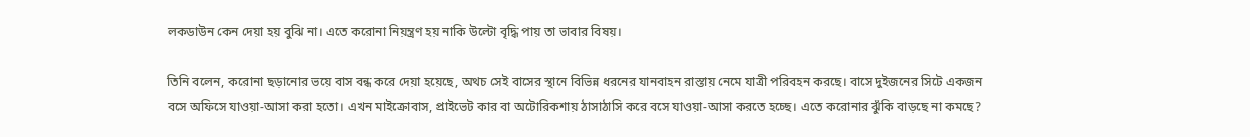লকডাউন কেন দেয়া হয় বুঝি না। এতে করোনা নিয়ন্ত্রণ হয় নাকি উল্টো বৃদ্ধি পায় তা ভাবার বিষয়।

তিনি বলেন, করোনা ছড়ানোর ভয়ে বাস বন্ধ করে দেয়া হয়েছে, অথচ সেই বাসের স্থানে বিভিন্ন ধরনের যানবাহন রাস্তায় নেমে যাত্রী পরিবহন করছে। বাসে দুইজনের সিটে একজন বসে অফিসে যাওয়া-আসা করা হতো। এখন মাইক্রোবাস, প্রাইভেট কার বা অটোরিকশায় ঠাসাঠাসি করে বসে যাওয়া-আসা করতে হচ্ছে। এতে করোনার ঝুঁকি বাড়ছে না কমছে?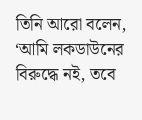তিনি আরো বলেন, ‘আমি লকডাউনের বিরুদ্ধে নই, তবে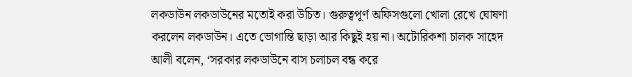লকডাউন লকডাউনের মতোই করা উচিত। গুরুত্বপূর্ণ অফিসগুলো খোলা রেখে ঘোষণা করলেন লকডাউন। এতে ভোগান্তি ছাড়া আর কিছুই হয় না। অটোরিকশা চালক সাহেদ আলী বলেন, ‘সরকার লকডাউনে বাস চলাচল বন্ধ করে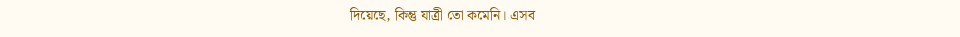দিয়েছে, কিন্তু যাত্রী তো কমেনি। এসব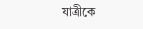যাত্রীকে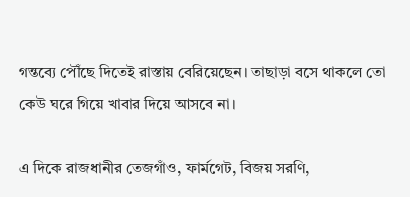গন্তব্যে পৌঁছে দিতেই রাস্তায় বেরিয়েছেন। তাছাড়া বসে থাকলে তো কেউ ঘরে গিয়ে খাবার দিয়ে আসবে না।

এ দিকে রাজধানীর তেজগাঁও, ফার্মগেট, বিজয় সরণি,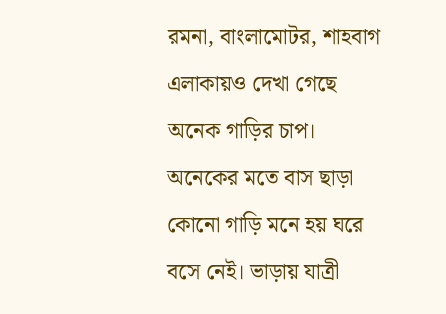রমনা, বাংলামোটর, শাহবাগ এলাকায়ও দেখা গেছে অনেক গাড়ির চাপ। অনেকের মতে বাস ছাড়া কোনো গাড়ি মনে হয় ঘরে বসে নেই। ভাড়ায় যাত্রী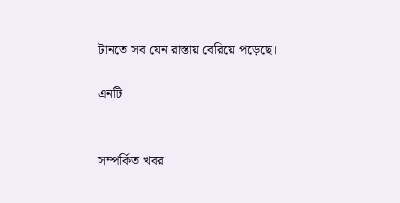টানতে সব যেন রাস্তায় বেরিয়ে পড়েছে।

এনটি


সম্পর্কিত খবর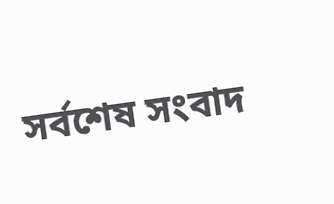সর্বশেষ সংবাদ